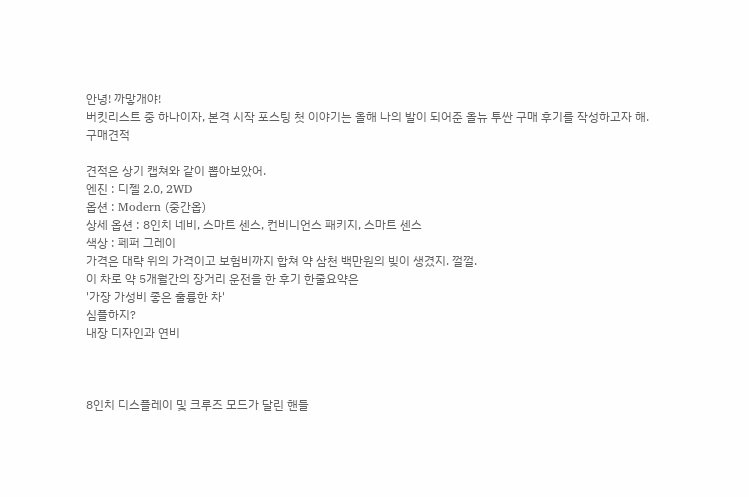안녕! 까맣개야!
버킷리스트 중 하나이자, 본격 시작 포스팅 첫 이야기는 올해 나의 발이 되어준 올뉴 투싼 구매 후기를 작성하고자 해.
구매견적

견적은 상기 캡쳐와 같이 뽑아보았어.
엔진 : 디젤 2.0, 2WD
옵션 : Modern (중간옵)
상세 옵션 : 8인치 네비, 스마트 센스, 컨비니언스 패키지, 스마트 센스
색상 : 페퍼 그레이
가격은 대략 위의 가격이고 보험비까지 합쳐 약 삼천 백만원의 빚이 생겼지. 껄껄.
이 차로 약 5개월간의 장거리 운전을 한 후기 한줄요약은
'가장 가성비 좋은 훌륭한 차'
심플하지?
내장 디자인과 연비



8인치 디스플레이 및 크루즈 모드가 달린 핸들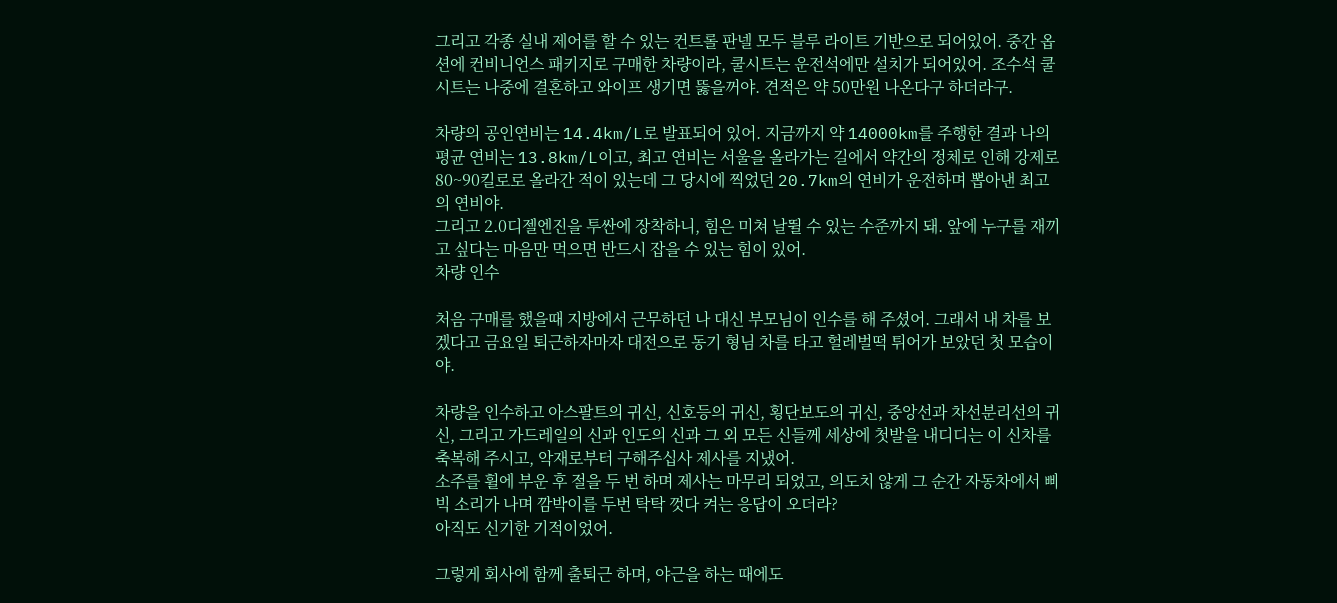그리고 각종 실내 제어를 할 수 있는 컨트롤 판넬 모두 블루 라이트 기반으로 되어있어. 중간 옵션에 컨비니언스 패키지로 구매한 차량이라, 쿨시트는 운전석에만 설치가 되어있어. 조수석 쿨시트는 나중에 결혼하고 와이프 생기면 뚫을꺼야. 견적은 약 50만원 나온다구 하더라구.

차량의 공인연비는 14.4km/L로 발표되어 있어. 지금까지 약 14000km를 주행한 결과 나의 평균 연비는 13.8km/L이고, 최고 연비는 서울을 올라가는 길에서 약간의 정체로 인해 강제로 80~90킬로로 올라간 적이 있는데 그 당시에 찍었던 20.7km의 연비가 운전하며 뽑아낸 최고의 연비야.
그리고 2.0디젤엔진을 투싼에 장착하니, 힘은 미쳐 날뛸 수 있는 수준까지 돼. 앞에 누구를 재끼고 싶다는 마음만 먹으면 반드시 잡을 수 있는 힘이 있어.
차량 인수

처음 구매를 했을때 지방에서 근무하던 나 대신 부모님이 인수를 해 주셨어. 그래서 내 차를 보겠다고 금요일 퇴근하자마자 대전으로 동기 형님 차를 타고 헐레벌떡 튀어가 보았던 첫 모습이야.

차량을 인수하고 아스팔트의 귀신, 신호등의 귀신, 횡단보도의 귀신, 중앙선과 차선분리선의 귀신, 그리고 가드레일의 신과 인도의 신과 그 외 모든 신들께 세상에 첫발을 내디디는 이 신차를 축복해 주시고, 악재로부터 구해주십사 제사를 지냈어.
소주를 휠에 부운 후 절을 두 번 하며 제사는 마무리 되었고, 의도치 않게 그 순간 자동차에서 삐빅 소리가 나며 깜박이를 두번 탁탁 껏다 켜는 응답이 오더라?
아직도 신기한 기적이었어.

그렇게 회사에 함께 출퇴근 하며, 야근을 하는 때에도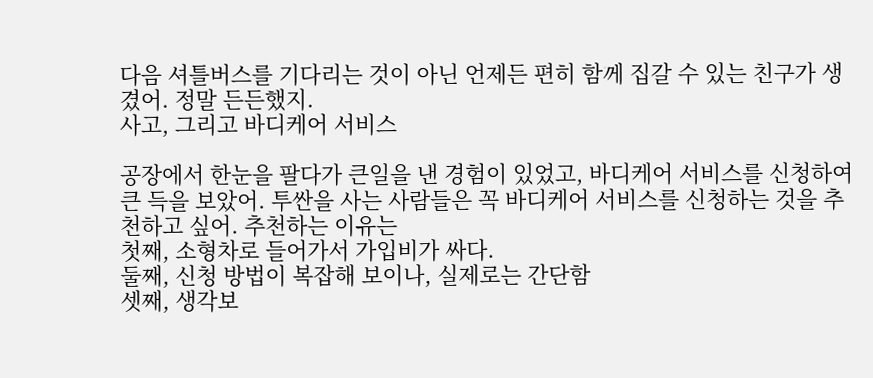다음 셔틀버스를 기다리는 것이 아닌 언제든 편히 함께 집갈 수 있는 친구가 생겼어. 정말 든든했지.
사고, 그리고 바디케어 서비스

공장에서 한눈을 팔다가 큰일을 낸 경험이 있었고, 바디케어 서비스를 신청하여 큰 득을 보았어. 투싼을 사는 사람들은 꼭 바디케어 서비스를 신청하는 것을 추천하고 싶어. 추천하는 이유는
첫째, 소형차로 들어가서 가입비가 싸다.
둘째, 신청 방법이 복잡해 보이나, 실제로는 간단함
셋째, 생각보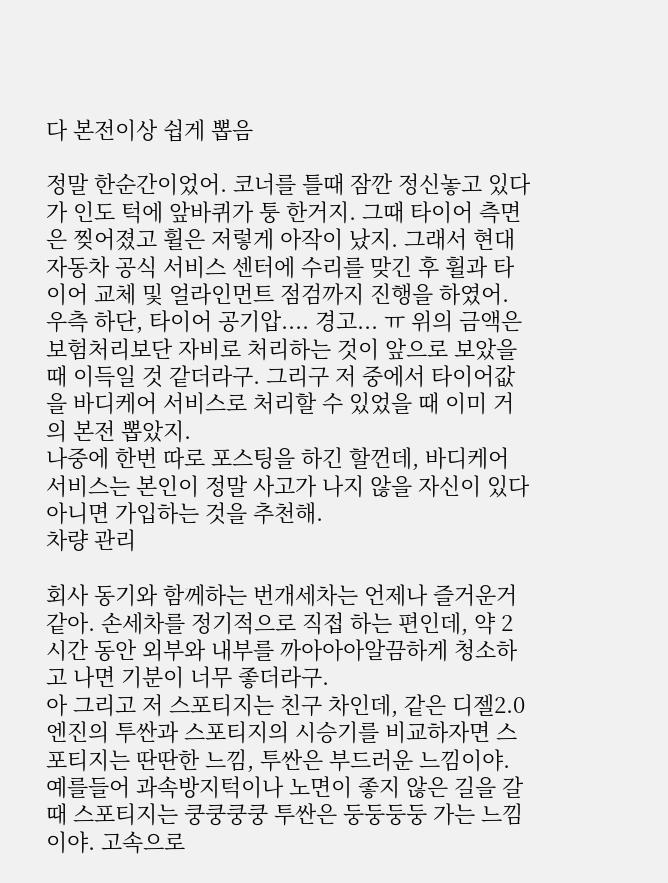다 본전이상 쉽게 뽑음

정말 한순간이었어. 코너를 틀때 잠깐 정신놓고 있다가 인도 턱에 앞바퀴가 퉁 한거지. 그때 타이어 측면은 찢어졌고 휠은 저렇게 아작이 났지. 그래서 현대자동차 공식 서비스 센터에 수리를 맞긴 후 휠과 타이어 교체 및 얼라인먼트 점검까지 진행을 하였어.
우측 하단, 타이어 공기압.... 경고... ㅠ 위의 금액은 보험처리보단 자비로 처리하는 것이 앞으로 보았을때 이득일 것 같더라구. 그리구 저 중에서 타이어값을 바디케어 서비스로 처리할 수 있었을 때 이미 거의 본전 뽑았지.
나중에 한번 따로 포스팅을 하긴 할껀데, 바디케어 서비스는 본인이 정말 사고가 나지 않을 자신이 있다 아니면 가입하는 것을 추천해.
차량 관리

회사 동기와 함께하는 번개세차는 언제나 즐거운거 같아. 손세차를 정기적으로 직접 하는 편인데, 약 2시간 동안 외부와 내부를 까아아아알끔하게 청소하고 나면 기분이 너무 좋더라구.
아 그리고 저 스포티지는 친구 차인데, 같은 디젤2.0엔진의 투싼과 스포티지의 시승기를 비교하자면 스포티지는 딴딴한 느낌, 투싼은 부드러운 느낌이야. 예를들어 과속방지턱이나 노면이 좋지 않은 길을 갈때 스포티지는 쿵쿵쿵쿵 투싼은 둥둥둥둥 가는 느낌이야. 고속으로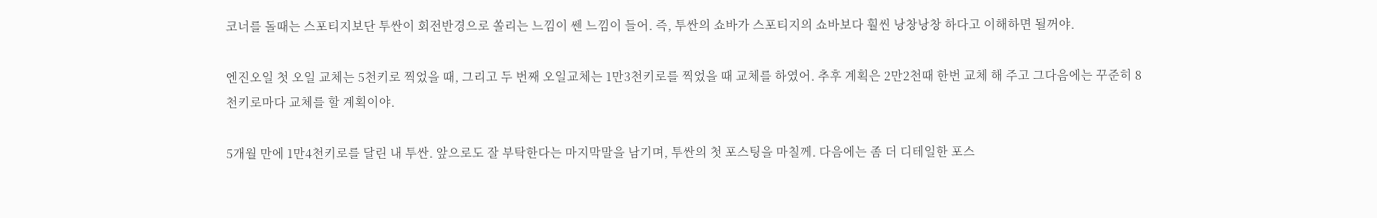코너를 돌때는 스포티지보단 투싼이 회전반경으로 쏠리는 느낌이 쎈 느낌이 들어. 즉, 투싼의 쇼바가 스포티지의 쇼바보다 훨씬 낭창낭창 하다고 이해하면 될꺼야.

엔진오일 첫 오일 교체는 5천키로 찍었을 때, 그리고 두 번째 오일교체는 1만3천키로를 찍었을 때 교체를 하였어. 추후 계획은 2만2천때 한번 교체 해 주고 그다음에는 꾸준히 8천키로마다 교체를 할 계획이야.

5개월 만에 1만4천키로를 달린 내 투싼. 앞으로도 잘 부탁한다는 마지막말을 남기며, 투싼의 첫 포스팅을 마칠께. 다음에는 좀 더 디테일한 포스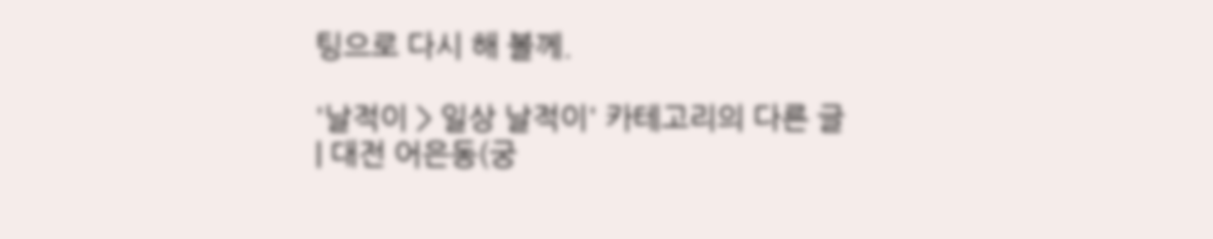팅으로 다시 해 볼께.

'날적이 > 일상 날적이' 카테고리의 다른 글
| 대전 어은동(궁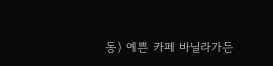동) 예쁜 카페 바닐라가든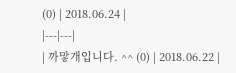(0) | 2018.06.24 |
|---|---|
| 까맣개입니다. ^^ (0) | 2018.06.22 |